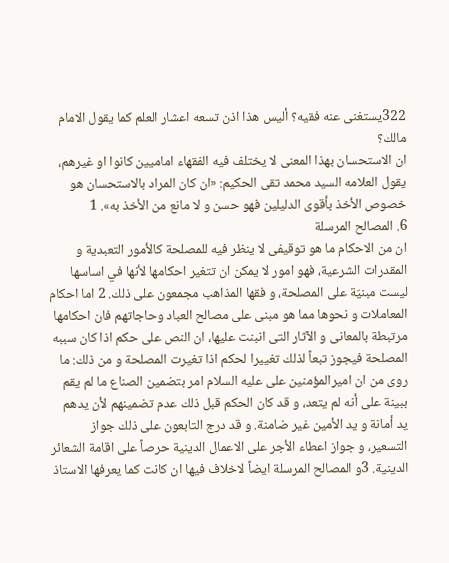322يستغنى عنه فقيه؟ أليس هذا اذن تسعه اعشار العلم كما يقول الامام مالك؟
ان الاستحسان بهذا المعنى لا يختلف فيه الفقهاء اماميين كانوا او غيرهم، يقول العلامه السيد محمد تقى الحكيم: «ان كان المراد بالاستحسان هو خصوص الأخذ بأقوى الدليلين فهو حسن و لا مانع من الأخذ به». 1
6. المصالح المرسلة
ان من الاحكام ما هو توقيفى لا ينظر فيه للمصلحة كالأمور التعبدية و المقدرات الشرعية، فهو امور لا يمكن ان تتغير احكامها لأنها في اساسها ليست مبنيّة على المصلحة، و فقها المذاهب مجمعون على ذلك. 2 اما احكام المعاملات و نحوها مما هو مبنى على مصالح العباد وحاجاتهم فان احكامها مرتبطة بالمعانى و الآثار التى انبنت عليها، ان النص على حكم اذا كان سببه المصلحة فيجوز تبعاً لذلك تغييرا لحكم اذا تغيرت المصلحة و من ذلك: ما روى من ان اميرالمؤمنين على عليه السلام امر بتضمين الصناع ما لم يقم ببينة على أنه لم يتعد، و قد كان الحكم قبل ذلك عدم تضمينهم لأن يدهم يد أمانة و يد الأمين غير ضامنة. و قد درج التابعون على ذلك جواز التسعير، و جواز اعطاء الأجر على الاعمال الدينية حرصاً على اقامة الشعائر الدينية. 3و المصالح المرسلة ايضاً لاخلاف فيها ان كانت كما يعرفها الاستاذ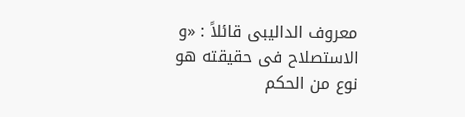معروف الداليبى قائلاً : «و الاستصلاح فى حقيقته هو نوع من الحكم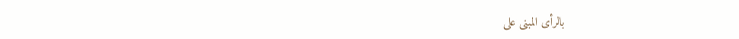بالرأى المبنى على